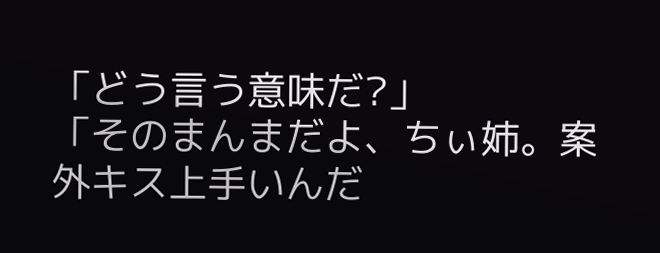「どう言う意味だ?」
「そのまんまだよ、ちぃ姉。案外キス上手いんだ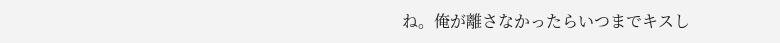ね。俺が離さなかったらいつまでキスし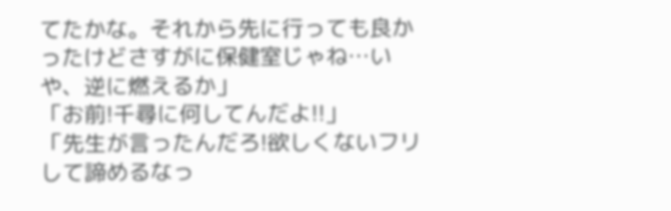てたかな。それから先に行っても良かったけどさすがに保健室じゃね…いや、逆に燃えるか」
「お前!千尋に何してんだよ!!」
「先生が言ったんだろ!欲しくないフリして諦めるなっ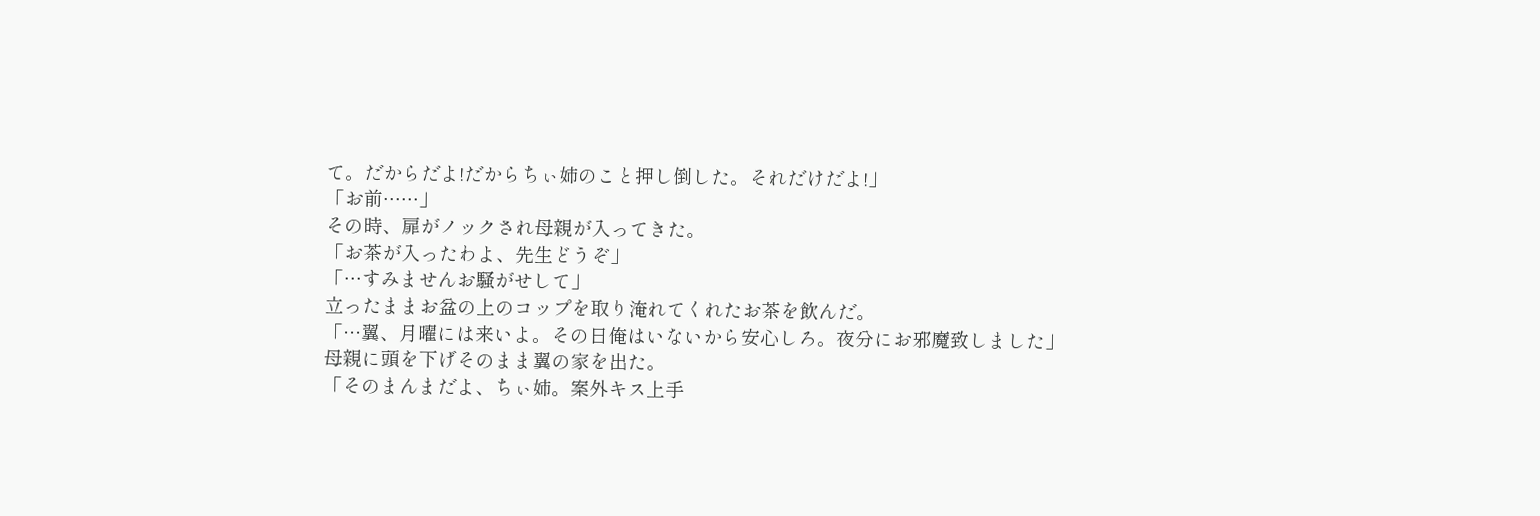て。だからだよ!だからちぃ姉のこと押し倒した。それだけだよ!」
「お前……」
その時、扉がノックされ母親が入ってきた。
「お茶が入ったわよ、先生どうぞ」
「…すみませんお騒がせして」
立ったままお盆の上のコップを取り淹れてくれたお茶を飲んだ。
「…翼、月曜には来いよ。その日俺はいないから安心しろ。夜分にお邪魔致しました」
母親に頭を下げそのまま翼の家を出た。
「そのまんまだよ、ちぃ姉。案外キス上手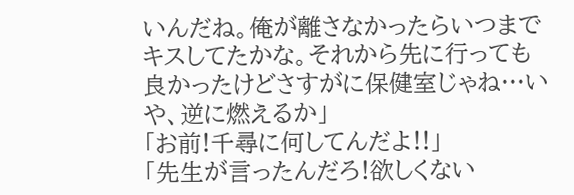いんだね。俺が離さなかったらいつまでキスしてたかな。それから先に行っても良かったけどさすがに保健室じゃね…いや、逆に燃えるか」
「お前!千尋に何してんだよ!!」
「先生が言ったんだろ!欲しくない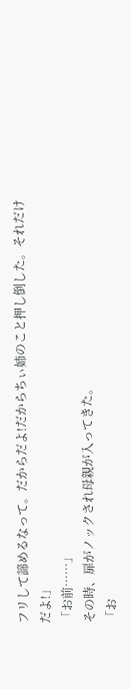フリして諦めるなって。だからだよ!だからちぃ姉のこと押し倒した。それだけだよ!」
「お前……」
その時、扉がノックされ母親が入ってきた。
「お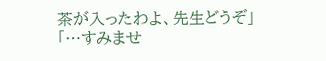茶が入ったわよ、先生どうぞ」
「…すみませ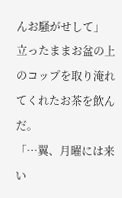んお騒がせして」
立ったままお盆の上のコップを取り淹れてくれたお茶を飲んだ。
「…翼、月曜には来い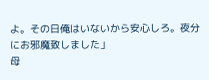よ。その日俺はいないから安心しろ。夜分にお邪魔致しました」
母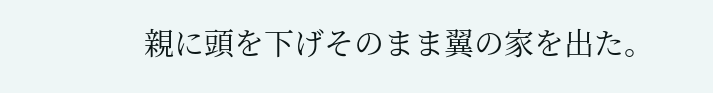親に頭を下げそのまま翼の家を出た。